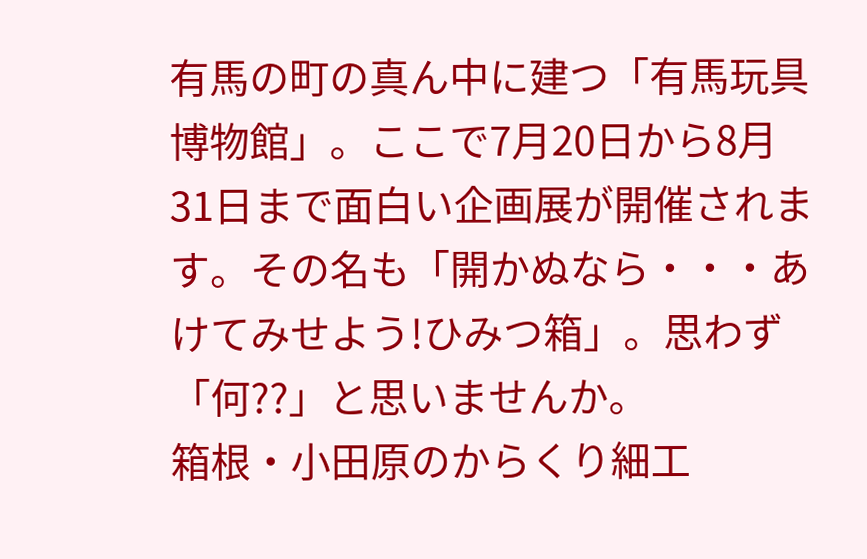有馬の町の真ん中に建つ「有馬玩具博物館」。ここで7月20日から8月31日まで面白い企画展が開催されます。その名も「開かぬなら・・・あけてみせよう!ひみつ箱」。思わず「何??」と思いませんか。
箱根・小田原のからくり細工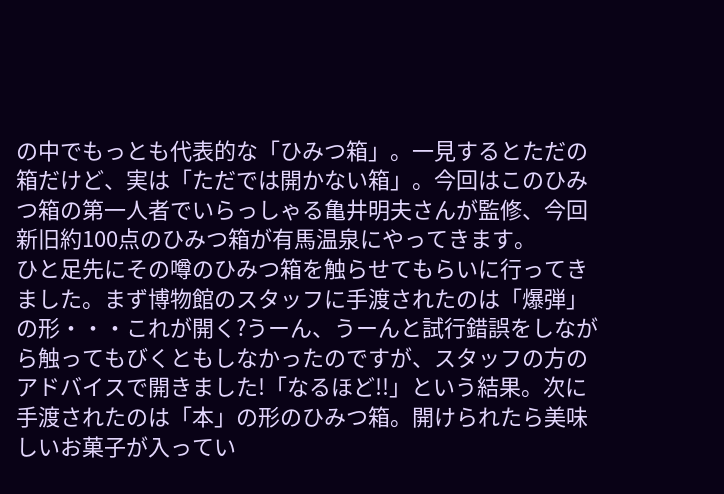の中でもっとも代表的な「ひみつ箱」。一見するとただの箱だけど、実は「ただでは開かない箱」。今回はこのひみつ箱の第一人者でいらっしゃる亀井明夫さんが監修、今回新旧約100点のひみつ箱が有馬温泉にやってきます。
ひと足先にその噂のひみつ箱を触らせてもらいに行ってきました。まず博物館のスタッフに手渡されたのは「爆弾」の形・・・これが開く?うーん、うーんと試行錯誤をしながら触ってもびくともしなかったのですが、スタッフの方のアドバイスで開きました!「なるほど!!」という結果。次に手渡されたのは「本」の形のひみつ箱。開けられたら美味しいお菓子が入ってい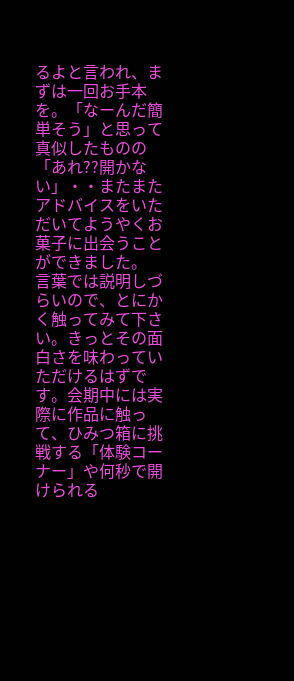るよと言われ、まずは一回お手本を。「なーんだ簡単そう」と思って真似したものの「あれ??開かない」・・またまたアドバイスをいただいてようやくお菓子に出会うことができました。
言葉では説明しづらいので、とにかく触ってみて下さい。きっとその面白さを味わっていただけるはずです。会期中には実際に作品に触って、ひみつ箱に挑戦する「体験コーナー」や何秒で開けられる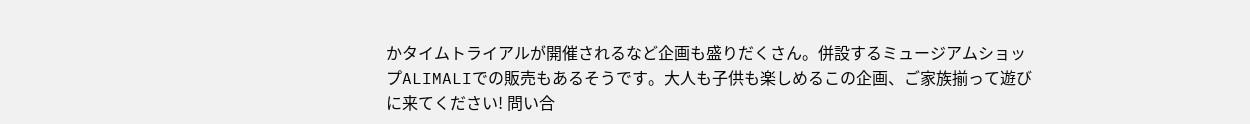かタイムトライアルが開催されるなど企画も盛りだくさん。併設するミュージアムショップALIMALIでの販売もあるそうです。大人も子供も楽しめるこの企画、ご家族揃って遊びに来てください! 問い合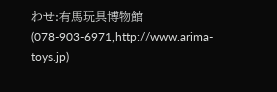わせ:有馬玩具博物館(078-903-6971,http://www.arima-toys.jp)